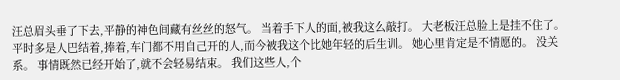汪总眉头垂了下去,平静的神色间藏有丝丝的怒气。 当着手下人的面,被我这么敲打。 大老板汪总脸上是挂不住了。 平时多是人巴结着,捧着,车门都不用自己开的人,而今被我这个比她年轻的后生训。 她心里肯定是不情愿的。 没关系。 事情既然已经开始了,就不会轻易结束。 我们这些人,个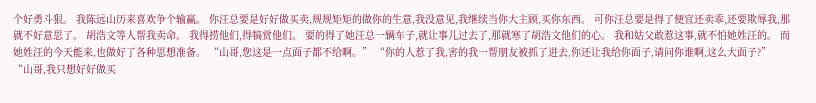个好勇斗狠。 我陈远山历来喜欢争个输赢。 你汪总要是好好做买卖,规规矩矩的做你的生意,我没意见,我继续当你大主顾,买你东西。 可你汪总要是得了便宜还卖乖,还要欺辱我,那就不好意思了。 胡浩文等人帮我卖命。 我得捞他们,得犒赏他们。 要的得了她汪总一辆车子,就让事儿过去了,那就寒了胡浩文他们的心。 我和姑父敢惹这事,就不怕她姓汪的。 而她姓汪的今天能来,也做好了各种思想准备。 “山哥,您这是一点面子都不给啊。” “你的人惹了我,害的我一帮朋友被抓了进去,你还让我给你面子,请问你谁啊,这么大面子?” “山哥,我只想好好做买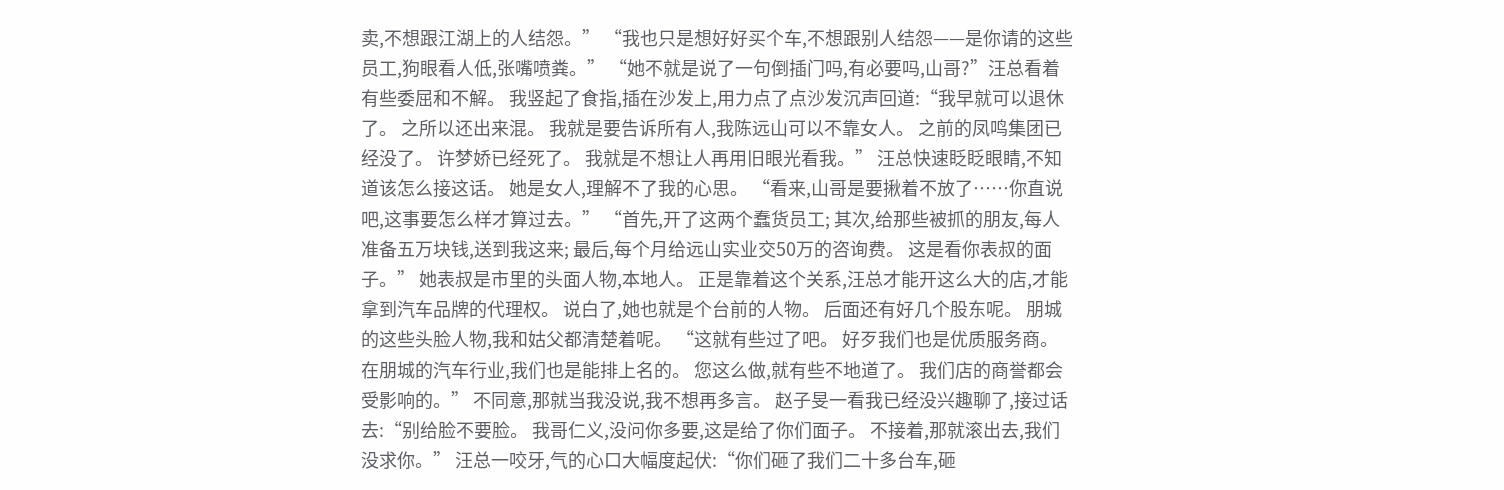卖,不想跟江湖上的人结怨。” “我也只是想好好买个车,不想跟别人结怨——是你请的这些员工,狗眼看人低,张嘴喷粪。” “她不就是说了一句倒插门吗,有必要吗,山哥?”汪总看着有些委屈和不解。 我竖起了食指,插在沙发上,用力点了点沙发沉声回道:“我早就可以退休了。 之所以还出来混。 我就是要告诉所有人,我陈远山可以不靠女人。 之前的凤鸣集团已经没了。 许梦娇已经死了。 我就是不想让人再用旧眼光看我。” 汪总快速眨眨眼睛,不知道该怎么接这话。 她是女人,理解不了我的心思。 “看来,山哥是要揪着不放了……你直说吧,这事要怎么样才算过去。” “首先,开了这两个蠢货员工; 其次,给那些被抓的朋友,每人准备五万块钱,送到我这来; 最后,每个月给远山实业交50万的咨询费。 这是看你表叔的面子。” 她表叔是市里的头面人物,本地人。 正是靠着这个关系,汪总才能开这么大的店,才能拿到汽车品牌的代理权。 说白了,她也就是个台前的人物。 后面还有好几个股东呢。 朋城的这些头脸人物,我和姑父都清楚着呢。 “这就有些过了吧。 好歹我们也是优质服务商。 在朋城的汽车行业,我们也是能排上名的。 您这么做,就有些不地道了。 我们店的商誉都会受影响的。” 不同意,那就当我没说,我不想再多言。 赵子旻一看我已经没兴趣聊了,接过话去:“别给脸不要脸。 我哥仁义,没问你多要,这是给了你们面子。 不接着,那就滚出去,我们没求你。” 汪总一咬牙,气的心口大幅度起伏:“你们砸了我们二十多台车,砸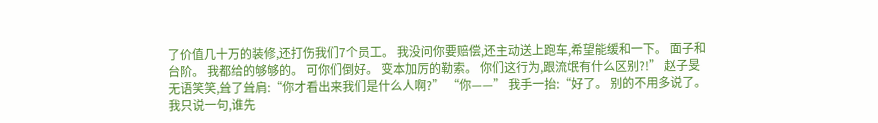了价值几十万的装修,还打伤我们7个员工。 我没问你要赔偿,还主动送上跑车,希望能缓和一下。 面子和台阶。 我都给的够够的。 可你们倒好。 变本加厉的勒索。 你们这行为,跟流氓有什么区别?!” 赵子旻无语笑笑,耸了耸肩:“你才看出来我们是什么人啊?” “你——” 我手一抬:“好了。 别的不用多说了。 我只说一句,谁先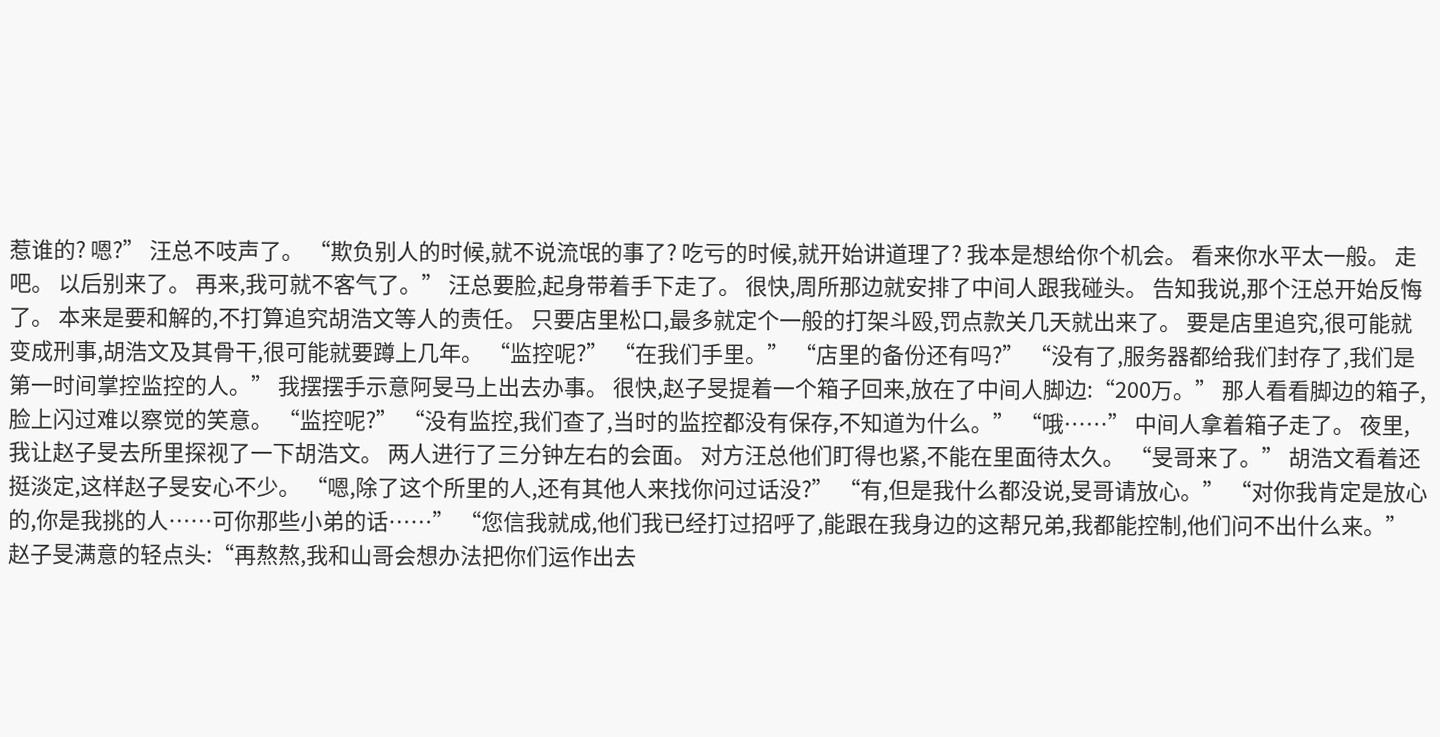惹谁的? 嗯?” 汪总不吱声了。 “欺负别人的时候,就不说流氓的事了? 吃亏的时候,就开始讲道理了? 我本是想给你个机会。 看来你水平太一般。 走吧。 以后别来了。 再来,我可就不客气了。” 汪总要脸,起身带着手下走了。 很快,周所那边就安排了中间人跟我碰头。 告知我说,那个汪总开始反悔了。 本来是要和解的,不打算追究胡浩文等人的责任。 只要店里松口,最多就定个一般的打架斗殴,罚点款关几天就出来了。 要是店里追究,很可能就变成刑事,胡浩文及其骨干,很可能就要蹲上几年。 “监控呢?” “在我们手里。” “店里的备份还有吗?” “没有了,服务器都给我们封存了,我们是第一时间掌控监控的人。” 我摆摆手示意阿旻马上出去办事。 很快,赵子旻提着一个箱子回来,放在了中间人脚边:“200万。” 那人看看脚边的箱子,脸上闪过难以察觉的笑意。 “监控呢?” “没有监控,我们查了,当时的监控都没有保存,不知道为什么。” “哦……” 中间人拿着箱子走了。 夜里,我让赵子旻去所里探视了一下胡浩文。 两人进行了三分钟左右的会面。 对方汪总他们盯得也紧,不能在里面待太久。 “旻哥来了。” 胡浩文看着还挺淡定,这样赵子旻安心不少。 “嗯,除了这个所里的人,还有其他人来找你问过话没?” “有,但是我什么都没说,旻哥请放心。” “对你我肯定是放心的,你是我挑的人……可你那些小弟的话……” “您信我就成,他们我已经打过招呼了,能跟在我身边的这帮兄弟,我都能控制,他们问不出什么来。” 赵子旻满意的轻点头:“再熬熬,我和山哥会想办法把你们运作出去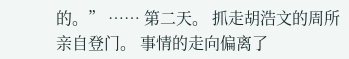的。” …… 第二天。 抓走胡浩文的周所亲自登门。 事情的走向偏离了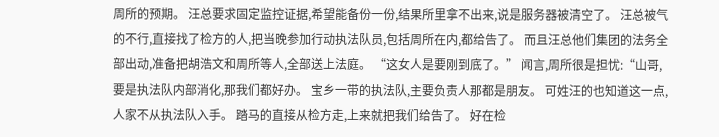周所的预期。 汪总要求固定监控证据,希望能备份一份,结果所里拿不出来,说是服务器被清空了。 汪总被气的不行,直接找了检方的人,把当晚参加行动执法队员,包括周所在内,都给告了。 而且汪总他们集团的法务全部出动,准备把胡浩文和周所等人,全部送上法庭。 “这女人是要刚到底了。” 闻言,周所很是担忧:“山哥,要是执法队内部消化,那我们都好办。 宝乡一带的执法队,主要负责人那都是朋友。 可姓汪的也知道这一点,人家不从执法队入手。 踏马的直接从检方走,上来就把我们给告了。 好在检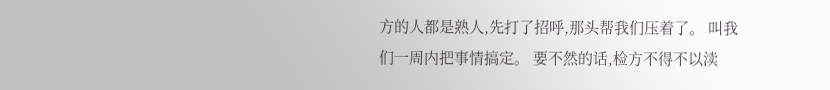方的人都是熟人,先打了招呼,那头帮我们压着了。 叫我们一周内把事情搞定。 要不然的话,检方不得不以渎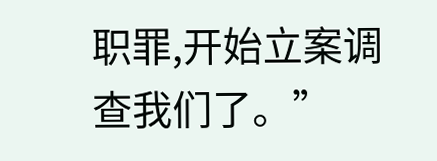职罪,开始立案调查我们了。”